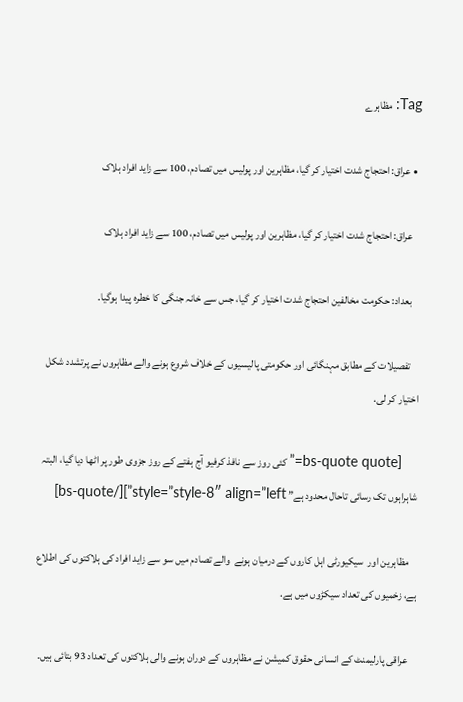Tag: مظاہرے

  • عراق: احتجاج شدت اختیار کر گیا، مظاہرین اور پولیس میں تصادم، 100 سے زاید افراد ہلاک

    عراق: احتجاج شدت اختیار کر گیا، مظاہرین اور پولیس میں تصادم، 100 سے زاید افراد ہلاک

    بعداد: حکومت مخالفین احتجاج شدت اختیار کر گیا، جس سے خانہ جنگی کا خطرہ پیدا ہوگیا.

    تفصیلات کے مطابق مہنگائی اور حکومتی پالیسیوں کے خلاف شروع ہونے والے مظاہروں نے پرتشدد شکل اختیار کر لی.

    [bs-quote quote=”کئی روز سے نافذ کرفیو آج ہفتے کے روز جزوی طور پر اٹھا دیا گیا، البتہ شاہراہوں تک رسائی تاحال محدود ہے” style=”style-8″ align=”left”][/bs-quote]

    مظاہرین اور  سیکیورٹی اہل کاروں کے درمیان ہونے  والے تصادم میں سو سے زاید افراد کی ہلاکتوں کی اطلاع ہے، زخمیوں کی تعداد سیکڑوں‌ میں‌ ہے.

    عراقی پارلیمنٹ کے انسانی حقوق کمیشن نے مظاہروں کے دوران ہونے والی ہلاکتوں کی تعداد 93 بتائی ہیں۔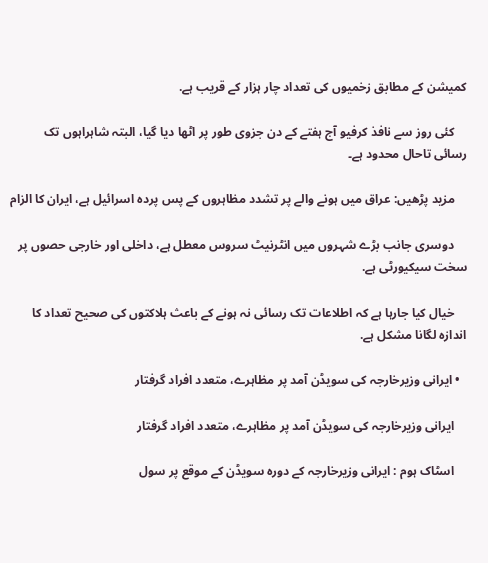کمیشن کے مطابق زخمیوں کی تعداد چار ہزار کے قریب ہے.

    کئی روز سے نافذ کرفیو آج ہفتے کے دن جزوی طور پر اٹھا دیا گیا، البتہ شاہراہوں تک رسائی تاحال محدود ہے۔

    مزید پڑھیں: عراق میں ہونے والے پر تشدد مظاہروں کے پس پردہ اسرائیل ہے، ایران کا الزام

    دوسری جانب بڑے شہروں‌ میں انٹرنیٹ سروس معطل ہے، داخلی اور خارجی حصوں‌ پر سخت سیکیورٹی ہے.

    خیال کیا جارہا ہے کہ اطلاعات تک رسائی نہ ہونے کے باعث ہلاکتوں کی صحیح تعداد کا اندازہ لگانا مشکل ہے.

  • ایرانی وزیرخارجہ کی سویڈن آمد پر مظاہرے، متعدد افراد گرفتار

    ایرانی وزیرخارجہ کی سویڈن آمد پر مظاہرے، متعدد افراد گرفتار

    اسٹاک ہوم : ایرانی وزیرخارجہ کے دورہ سویڈن کے موقع پر سول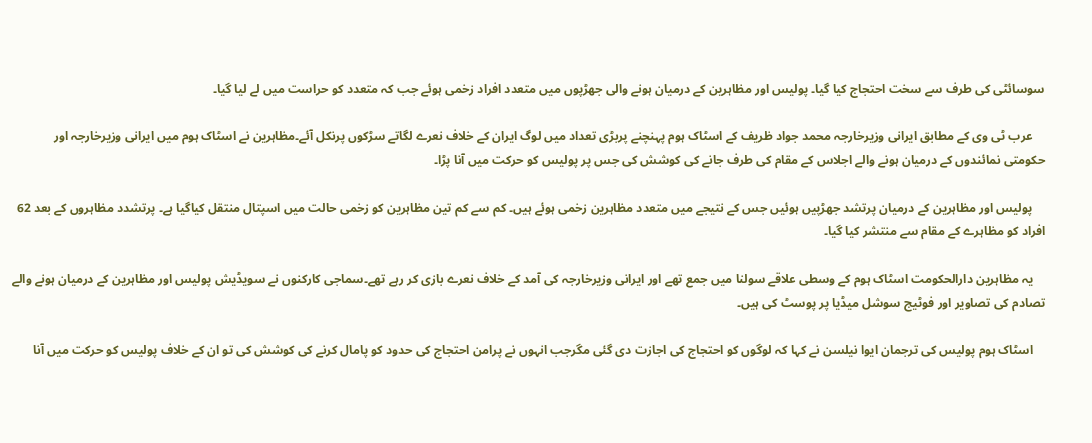سوسائٹی کی طرف سے سخت احتجاج کیا گیا۔ پولیس اور مظاہرین کے درمیان ہونے والی جھڑپوں میں متعدد افراد زخمی ہوئے جب کہ متعدد کو حراست میں لے لیا گیا۔

    عرب ٹی وی کے مطابق ایرانی وزیرخارجہ محمد جواد ظریف کے اسٹاک ہوم پہنچنے پربڑی تعداد میں لوگ ایران کے خلاف نعرے لگاتے سڑکوں پرنکل آئے۔مظاہرین نے اسٹاک ہوم میں ایرانی وزیرخارجہ اور حکومتی نمائندوں کے درمیان ہونے والے اجلاس کے مقام کی طرف جانے کی کوشش کی جس پر پولیس کو حرکت میں آنا پڑا۔

    پولیس اور مظاہرین کے درمیان پرتشد جھڑپیں ہوئیں جس کے نتیجے میں متعدد مظاہرین زخمی ہوئے ہیں۔ کم سے کم تین مظاہرین کو زخمی حالت میں اسپتال منتقل کیاگیا ہے۔ پرتشدد مظاہروں کے بعد 62 افراد کو مظاہرے کے مقام سے منتشر کیا گیا۔

    یہ مظاہرین دارالحکومت اسٹاک ہوم کے وسطی علاقے سولنا میں جمع تھے اور ایرانی وزیرخارجہ کی آمد کے خلاف نعرے بازی کر رہے تھے۔سماجی کارکنوں نے سویڈیش پولیس اور مظاہرین کے درمیان ہونے والے تصادم کی تصاویر اور فوٹیج سوشل میڈیا پر پوسٹ کی ہیں۔

    اسٹاک ہوم پولیس کی ترجمان ایوا نیلسن نے کہا کہ لوگوں کو احتجاج کی اجازت دی گئی مگرجب انہوں نے پرامن احتجاج کی حدود کو پامال کرنے کی کوشش کی تو ان کے خلاف پولیس کو حرکت میں آنا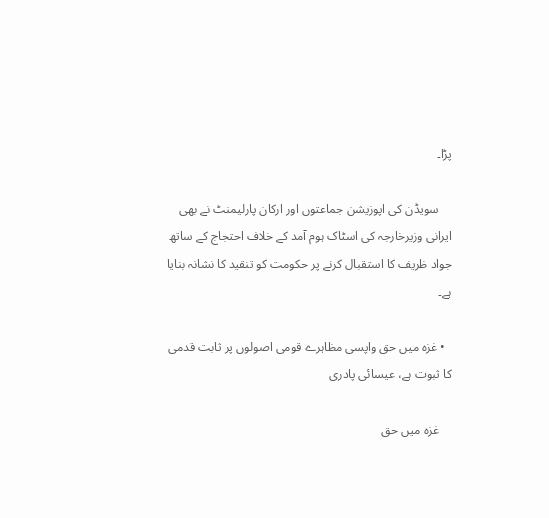پڑا۔

    سویڈن کی اپوزیشن جماعتوں اور ارکان پارلیمنٹ نے بھی ایرانی وزیرخارجہ کی اسٹاک ہوم آمد کے خلاف احتجاج کے ساتھ جواد ظریف کا استقبال کرنے پر حکومت کو تنقید کا نشانہ بنایا ہے۔

  • غزہ میں حق واپسی مظاہرے قومی اصولوں پر ثابت قدمی کا ثبوت ہے، عیسائی پادری

    غزہ میں حق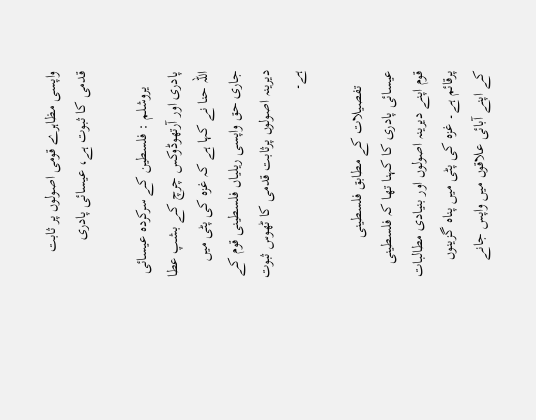واپسی مظاہرے قومی اصولوں پر ثابت قدمی کا ثبوت ہے، عیسائی پادری

    یروشلم : فلسطین کے سرکردہ عیسائی پادری اور آرتھوڈوکس چرچ کے بشپ عطا اللہ حنا نے کہا ہے کہ غزہ کی پٹی میں جاری حق واپسی ریلیاں فلسطینی قوم کے دیرینہ اصولوں پرثابت قدمی کا ٹھوس ثبوت ہے۔

    تفصیلات کے مطابق فلسطینی عیسائی پادری کا کہنا تھا کہ فلسطینی قوم اپنے دیرینہ اصولوں اور بنیادی مطالبات پرقائم ہے۔ غزہ کی پٹی میں پناہ گزینوں کے اپنے آبائی علاقوں میں واپس جانے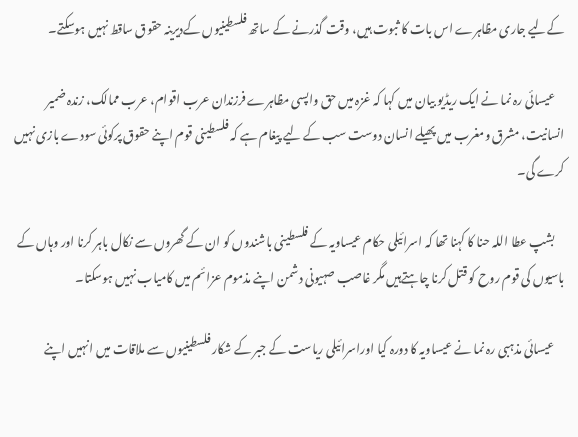کےلیے جاری مظاہرے اس بات کا ثبوت ہیں، وقت گذرنے کے ساتھ فلسطینیوں کےدیرینہ حقوق ساقط نہیں ہوسکتے۔

    عیسائی رہ نما نے ایک ریڈیو بیان میں کہا کہ غزہ میں حق واپسی مظاہرے فرزندان عرب اقوام، عرب ممالک، زندہ ضمیر انسانیت، مشرق ومغرب میں پھیلے انسان دوست سب کے لیے پیغام ہے کہ فلسطینی قوم اپنے حقوق پرکوئی سودے بازی نہیں کرے گی۔

    بشپ عطا اللہ حنا کا کہنا تھا کہ اسرائیلی حکام عیساویہ کے فلسطینی باشندوں کو ان کے گھروں سے نکال باہر کرنا اور وہاں کے باسیوں کی قوم روح کو قتل کرنا چاہتےہیں مگر غاصب صہیونی دشمن اپنے مذموم عزائم میں کامیاب نہیں ہوسکتا۔

    عیسائی مذہبی رہ نما نے عیساویہ کا دورہ کیا اوراسرائیلی ریاست کے جبر کے شکار فلسطینیوں سے ملاقات میں انہیں اپنے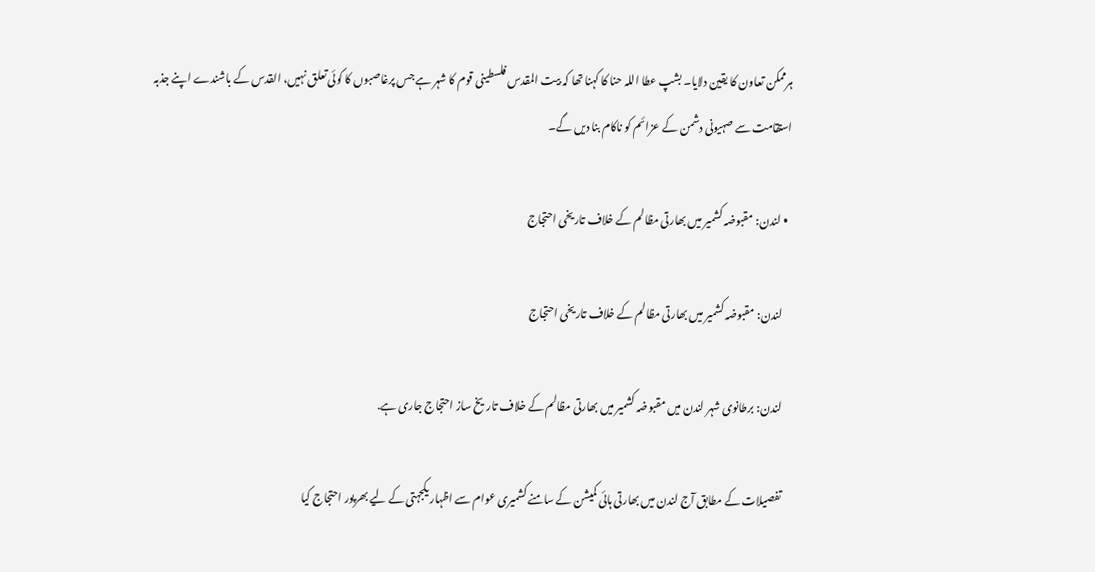ہرممکن تعاون کا یقین دلایا۔ بشپ عطا اللہ حنا کا کہنا تھا کہ بیت المقدس فلسطینی قوم کا شہر ہے جس پرغاصبوں کا کوئی تعلق نہیں، القدس کے باشندے اپنے جذبہ استقامت سے صہیونی دشمن کے عزائم کو ناکام بنا دیں گے۔

  • لندن: مقبوضہ کشمیر میں بھارتی مظالم کے خلاف تاریخی احتجاج

    لندن: مقبوضہ کشمیر میں بھارتی مظالم کے خلاف تاریخی احتجاج

    لندن: برطانوی شہر لندن میں مقبوضہ کشمیر میں بھارتی مظالم کے خلاف تاریخ ساز احتجاج جاری ہے.

    تفصیلات کے مطابق آج لندن میں بھارتی ہائی کمیشن کے سامنے کشمیری عوام سے اظہار یکجہتی کے لیے بھرپور احتجاج کیا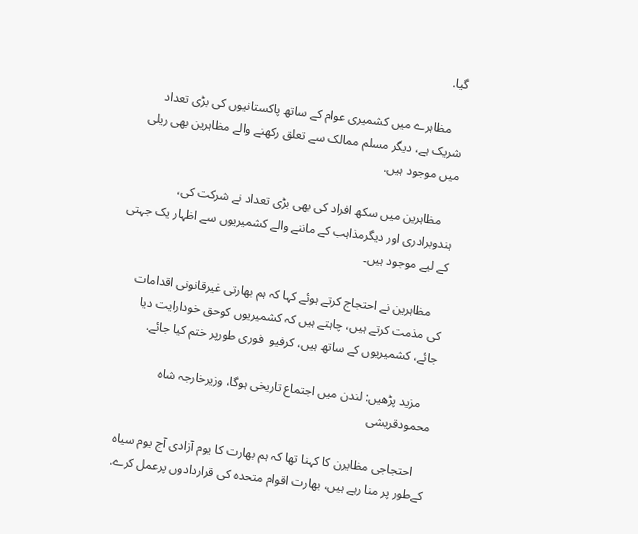گیا.

    مظاہرے میں کشمیری عوام کے ساتھ پاکستانیوں کی بڑی تعداد شریک ہے، دیگر مسلم ممالک سے تعلق رکھنے والے مظاہرین بھی ریلی میں موجود ہیں.

    مظاہرین میں سکھ افراد کی بھی بڑی تعداد نے شرکت کی، ہندوبرادری اور دیگرمذاہب کے ماننے والے کشمیریوں سے اظہار یک جہتی کے لیے موجود ہیں۔

    مظاہرین نے احتجاج کرتے ہوئے کہا کہ ہم بھارتی غیرقانونی اقدامات کی مذمت کرتے ہیں، چاہتے ہیں کہ کشمیریوں کوحق خودارایت دیا جائے، کشمیریوں کے ساتھ ہیں، کرفیو  فوری طورپر ختم کیا جائے.

    مزید پڑھیں: لندن میں اجتماع تاریخی ہوگا، وزیرخارجہ شاہ محمودقریشی

    احتجاجی مظایرن کا کہنا تھا کہ ہم بھارت کا یوم آزادی آج یوم سیاہ کےطور پر منا رہے ہیں، بھارت اقوام متحدہ کی قراردادوں پرعمل کرے.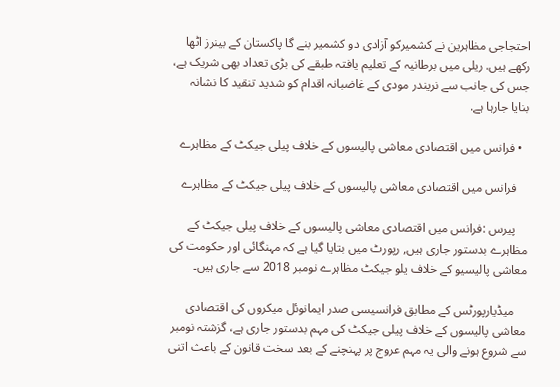احتجاجی مظاہرین نے کشمیرکو آزادی دو کشمیر بنے گا پاکستان کے بینرز اٹھا رکھے ہیں. ریلی میں برطانیہ کے تعلیم یافتہ طبقے کی بڑی تعداد بھی شریک ہے، جس کی جانب سے نریندر مودی کے غاضبانہ اقدام کو شدید تنقید کا نشانہ بنایا جارہا ہے.

  • فرانس میں اقتصادی معاشی پالیسوں کے خلاف پیلی جیکٹ کے مظاہرے

    فرانس میں اقتصادی معاشی پالیسوں کے خلاف پیلی جیکٹ کے مظاہرے

    پیرس :فرانس میں اقتصادی معاشی پالیسوں کے خلاف پیلی جیکٹ کے مظاہرے بدستور جاری ہیں, رپورٹ میں بتایا گیا ہے کہ مہنگائی اور حکومت کی معاشی پالیسیو کے خلاف یلو جیکٹ مظاہرے نومبر 2018 سے جاری ہیں۔

    میڈیارپورٹس کے مطابق فرانسیسی صدر ایمانوئل میکروں کی اقتصادی معاشی پالیسوں کے خلاف پیلی جیکٹ کی مہم بدستور جاری ہے، گزشتہ نومبر سے شروع ہونے والی یہ مہم عروج پر پہنچنے کے بعد سخت قانون کے باعث اتنی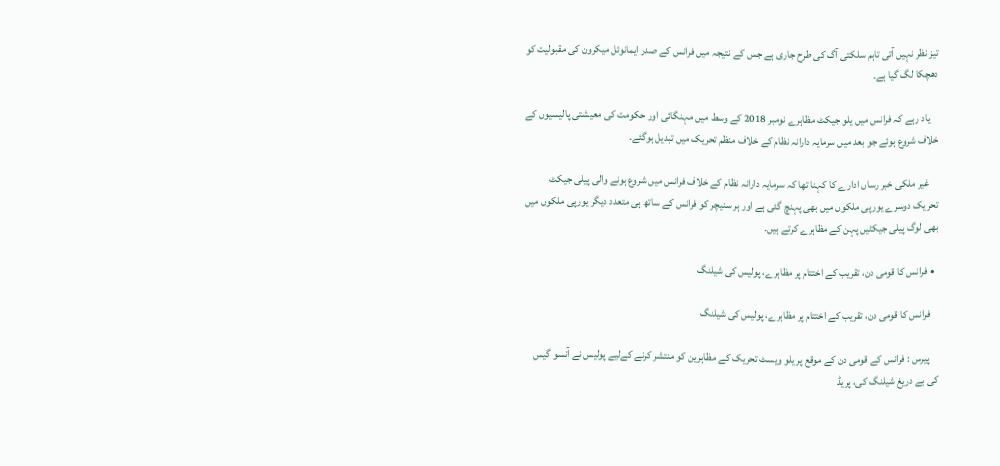تیز نظر نہیں آتی تاہم سلکتی آگ کی طرح جاری ہے جس کے نتیجہ میں فرانس کے صدر ایمانوئل میکرون کی مقبولیت کو دھچکا لگ گیا ہے۔

    یاد رہے کہ فرانس میں یلو جیکٹ مظاہرے نومبر 2018 کے وسط میں مہنگائی اور حکومت کی معیشتی پالیسیوں کے خلاف شروع ہوئے جو بعد میں سرمایہ دارانہ نظام کے خلاف منظم تحریک میں تبدیل ہوگئے۔

    غیر ملکی خبر رساں ادارے کا کہنا تھا کہ سرمایہ دارانہ نظام کے خلاف فرانس میں شروع ہونے والی پیلی جیکٹ تحریک دوسرے یورپی ملکوں میں بھی پہنچ گئی ہے اور ہر سنیچر کو فرانس کے ساتھ ہی متعدد دیگر یورپی ملکوں میں بھی لوگ پیلی جیکٹیں پہن کے مظاہرے کرتے ہیں۔

  • فرانس کا قومی دن، تقریب کے اختتام پر مظاہرے، پولیس کی شیلنگ

    فرانس کا قومی دن، تقریب کے اختتام پر مظاہرے، پولیس کی شیلنگ

    پیرس : فرانس کے قومی دن کے موقع پر یلو ویسٹ تحریک کے مظاہرین کو منتشر کرنے کےلیے پولیس نے آنسو گیس کی بے دریغ شیلنگ کی، پریڈ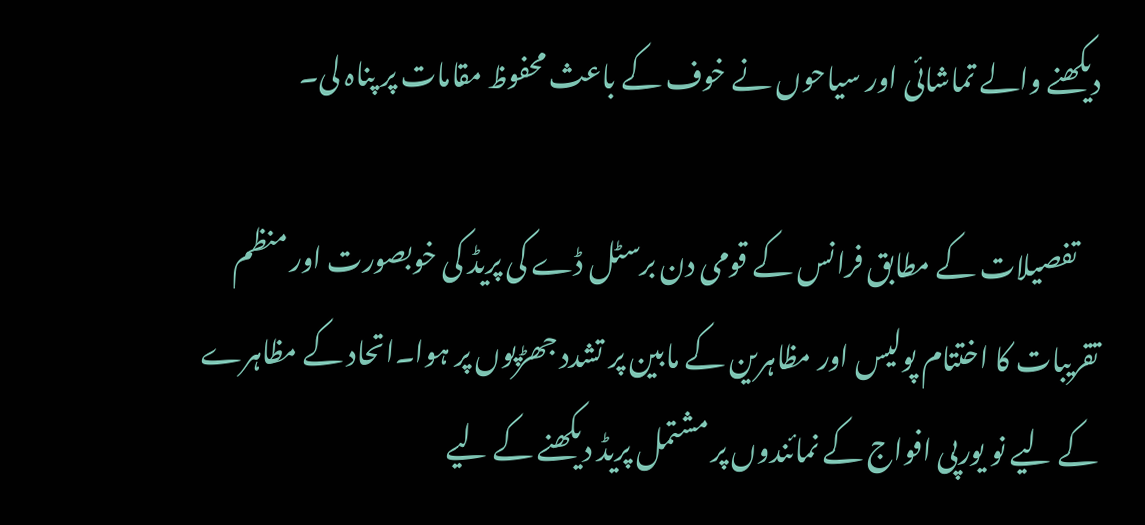دیکھنے والے تماشائی اور سیاحوں نے خوف کے باعث محفوظ مقامات پر پناہ لی۔

    تفصیلات کے مطابق فرانس کے قومی دن برسٹل ڈے کی پریڈ کی خوبصورت اور منظم تقریبات کا اختتام پولیس اور مظاہرین کے مابین پر تشدد جھڑپوں پر ہوا۔اتحاد کے مظاہرے کے لیے نو یورپی افواج کے نمائندوں پر مشتمل پریڈ دیکھنے کے لیے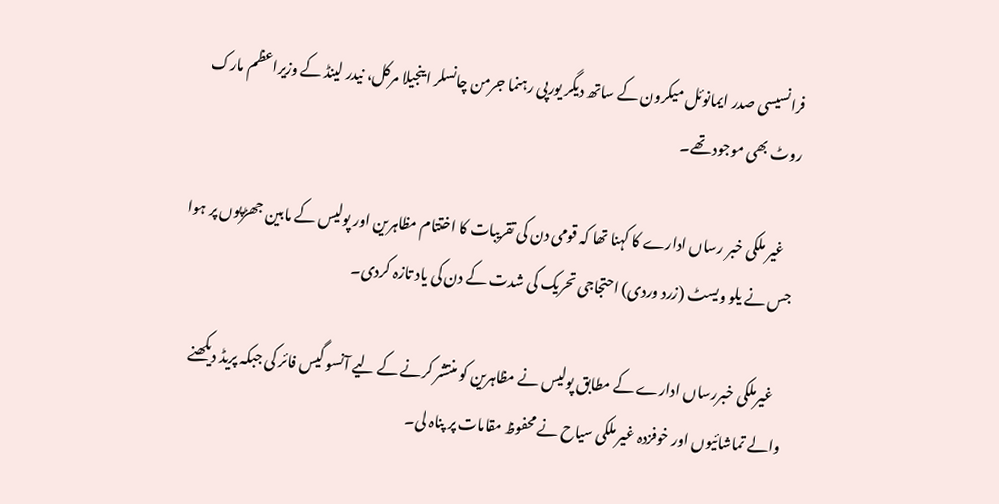فرانسیسی صدر ایمانوئل میکرون کے ساتھ دیگر یورپی رہنما جرمن چانسلر اینجیلا مرکل، نیدر لینڈ کے وزیراعظم مارک روٹ بھی موجود تھے۔

    غیر ملکی خبر رساں ادارے کا کہنا تھا کہ قومی دن کی تقریبات کا اختتام مظاہرین اور پولیس کے مابین جھڑپوں پر ہوا جس نے یلو ویسٹ (زرد وردی) احتجاجی تحریک کی شدت کے دن کی یاد تازہ کردی۔

    غیرملکی خبررساں ادارے کے مطابق پولیس نے مظاہرین کو منتشر کرنے کے لیے آنسو گیس فائر کی جبکہ پریڈ دیکھنے والے تماشائیوں اور خوفزدہ غیر ملکی سیاح نے محفوظ مقامات پر پناہ لی۔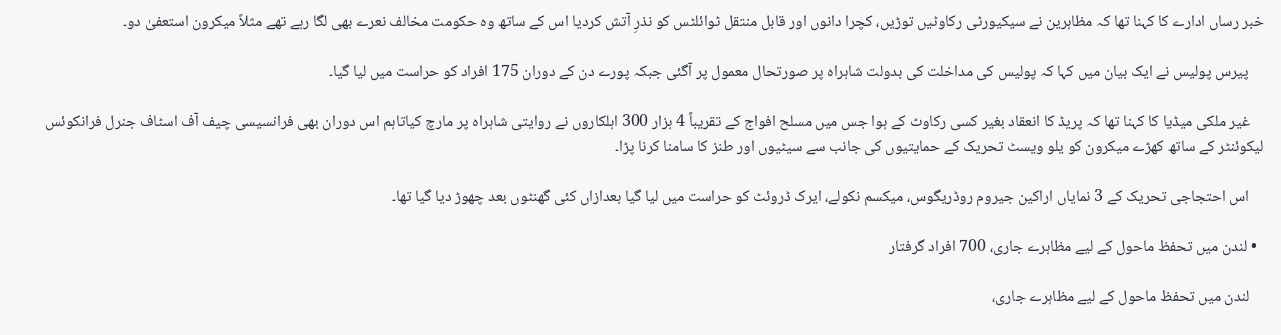خبر رساں ادارے کا کہنا تھا کہ مظاہرین نے سیکیورٹی رکاوٹیں توڑیں، کچرا دانوں اور قابل منتقل ٹوائلٹس کو نذرِ آتش کردیا اس کے ساتھ وہ حکومت مخالف نعرے بھی لگا رہے تھے مثلاً میکرون استعفیٰ دو۔

    پیرس پولیس نے ایک بیان میں کہا کہ پولیس کی مداخلت کی بدولت شاہراہ پر صورتحال معمول پر آگئی جبکہ پورے دن کے دوران 175 افراد کو حراست میں لیا گیا۔

    غیر ملکی میڈیا کا کہنا تھا کہ پریڈ کا انعقاد بغیر کسی رکاوٹ کے ہوا جس میں مسلح افواج کے تقریباً 4 ہزار 300 اہلکاروں نے روایتی شاہراہ پر مارچ کیاتاہم اس دوران بھی فرانسیسی چیف آف اسٹاف جنرل فرانکوئس لیکوئنٹر کے ساتھ کھڑے میکرون کو یلو ویسٹ تحریک کے حمایتیوں کی جانب سے سیٹیوں اور طنز کا سامنا کرنا پڑا۔

    اس احتجاجی تحریک کے 3 نمایاں اراکین جیروم روڈریگوس، میکسم نکولے، ایرک ڈروئٹ کو حراست میں لیا گیا بعدازاں کئی گھنٹوں بعد چھوڑ دیا گیا تھا۔

  • لندن میں تحفظ ماحول کے لیے مظاہرے جاری، 700 افراد گرفتار

    لندن میں تحفظ ماحول کے لیے مظاہرے جاری،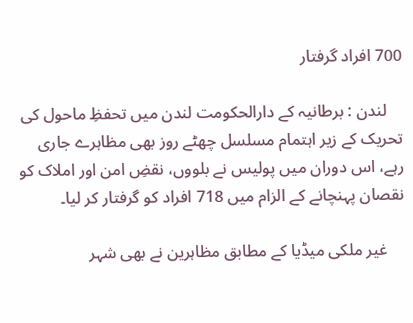700 افراد گرفتار

    لندن : برطانیہ کے دارالحکومت لندن میں تحفظِ ماحول کی تحریک کے زیر اہتمام مسلسل چھٹے روز بھی مظاہرے جاری رہے، اس دوران میں پولیس نے بلووں، نقضِ امن اور املاک کو نقصان پہنچانے کے الزام میں 718 افراد کو گرفتار کر لیا۔

    غیر ملکی میڈیا کے مطابق مظاہرین نے بھی شہر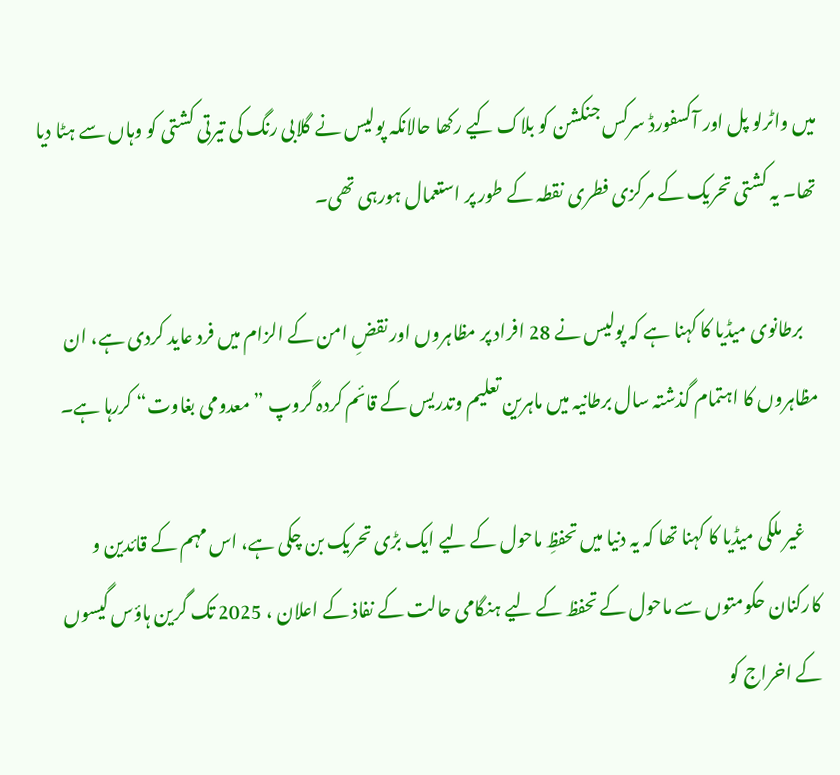میں واٹرلو پل اور آکسفورڈ سرکس جنکشن کو بلاک کیے رکھا حالانکہ پولیس نے گلابی رنگ کی تیرتی کشتی کو وہاں سے ہٹا دیا تھا۔ یہ کشتی تحریک کے مرکزی فطری نقطہ کے طور پر استعمال ہورہی تھی۔

    برطانوی میڈیا کا کہنا ہے کہ پولیس نے 28 افراد پر مظاہروں اور نقضِ امن کے الزام میں فرد عاید کردی ہے، ان مظاہروں کا اہتمام گذشتہ سال برطانیہ میں ماہرین تعلیم وتدریس کے قائم کردہ گروپ ”معدومی بغاوت“ کررہا ہے۔

    غیر ملکی میڈیا کا کہنا تھا کہ یہ دنیا میں تحفظِ ماحول کے لیے ایک بڑی تحریک بن چکی ہے، اس مہم کے قائدین و کارکنان حکومتوں سے ماحول کے تحفظ کے لیے ہنگامی حالت کے نفاذ کے اعلان ، 2025 تک گرین ہاؤس گیسوں کے اخراج کو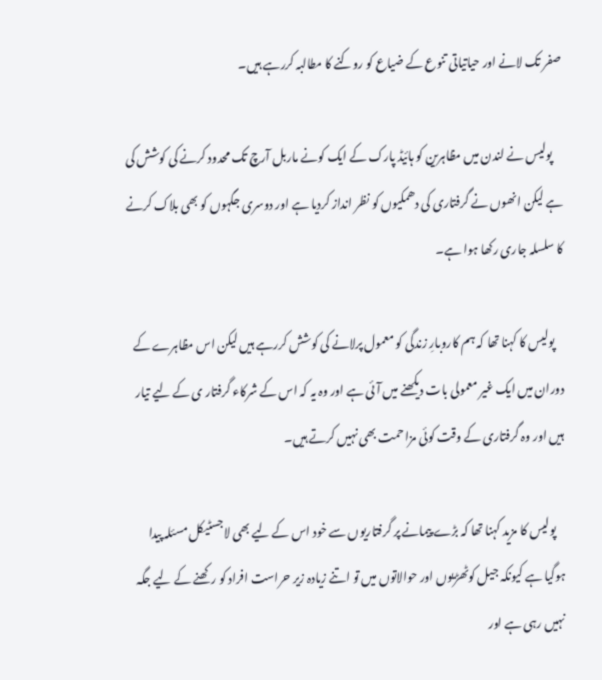صفر تک لانے اور حیاتیاتی تنوع کے ضیاع کو روکنے کا مطالبہ کررہے ہیں۔

    پولیس نے لندن میں مظاہرین کو ہائیڈ پارک کے ایک کونے ماربل آرچ تک محدود کرنے کی کوشش کی ہے لیکن انھوں نے گرفتاری کی دھمکیوں کو نظر انداز کردیا ہے اور دوسری جگہوں کو بھی بلاک کرنے کا سلسلہ جاری رکھا ہوا ہے۔

    پولیس کا کہنا تھا کہ ہم کاروبارِ زندگی کو معمول پرلانے کی کوشش کررہے ہیں لیکن اس مظاہرے کے دوران میں ایک غیر معمولی بات دیکھنے میں آئی ہے اور وہ یہ کہ اس کے شرکاء گرفتار ی کے لیے تیار ہیں اور وہ گرفتاری کے وقت کوئی مزاحمت بھی نہیں کرتے ہیں۔

    پولیس کا مزید کہنا تھا کہ بڑے پیمانے پر گرفتاریوں سے خود اس کے لیے بھی لاجسٹیکل مسئلہ پیدا ہوگیا ہے کیونکہ جیل کوٹھڑیوں اور حوالاتوں میں تو اتنے زیادہ زیر حراست افراد کو رکھنے کے لیے جگہ نہیں رہی ہے اور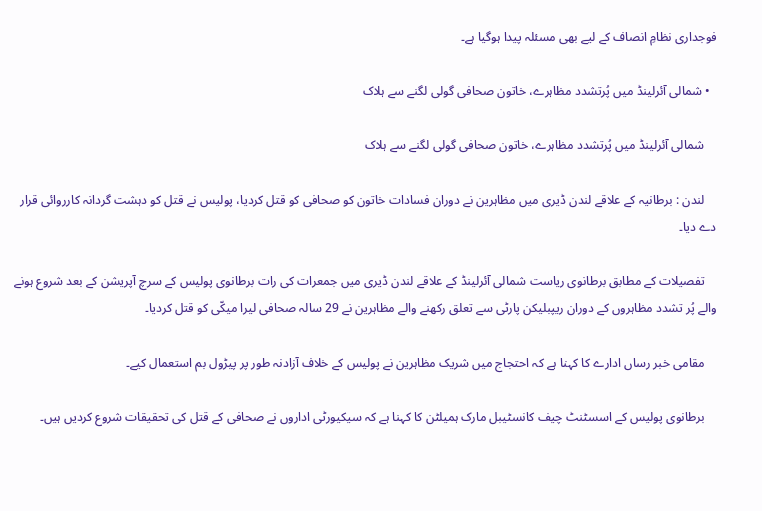فوجداری نظامِ انصاف کے لیے بھی مسئلہ پیدا ہوگیا ہے۔

  • شمالی آئرلینڈ میں پُرتشدد مظاہرے، خاتون صحافی گولی لگنے سے ہلاک

    شمالی آئرلینڈ میں پُرتشدد مظاہرے، خاتون صحافی گولی لگنے سے ہلاک

    لندن : برطانیہ کے علاقے لندن ڈیری میں مظاہرین نے دوران فسادات خاتون کو صحافی کو قتل کردیا، پولیس نے قتل کو دہشت گردانہ کارروائی قرار دے دیا۔

    تفصیلات کے مطابق برطانوی ریاست شمالی آئرلینڈ کے علاقے لندن ڈیری میں جمعرات کی رات برطانوی پولیس کے سرچ آپریشن کے بعد شروع ہونے والے پُر تشدد مظاہروں کے دوران ریپبلیکن پارٹی سے تعلق رکھنے والے مظاہرین نے 29 سالہ صحافی لیرا میکّی کو قتل کردیا۔

    مقامی خبر رساں ادارے کا کہنا ہے کہ احتجاج میں شریک مظاہرین نے پولیس کے خلاف آزادنہ طور پر پیڑول بم استعمال کیے۔

    برطانوی پولیس کے اسسٹنٹ چیف کانسٹیبل مارک ہمیلٹن کا کہنا ہے کہ سیکیورٹی اداروں نے صحافی کے قتل کی تحقیقات شروع کردیں ہیں۔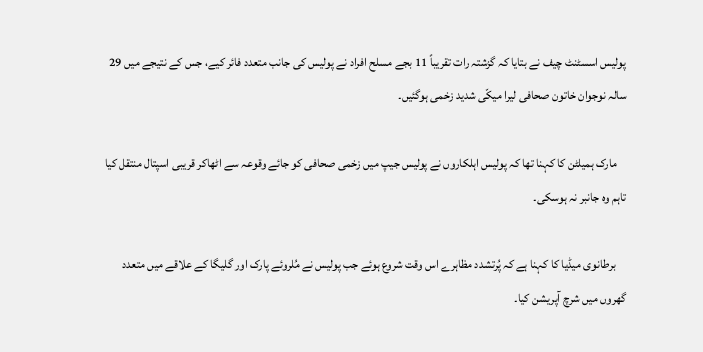پولیس اسسٹنٹ چیف نے بتایا کہ گزشتہ رات تقریباً 11 بجے مسلح افراد نے پولیس کی جانب متعدد فائر کیے، جس کے نتیجے میں 29 سالہ نوجوان خاتون صحافی لیرا میکّی شدید زخمی ہوگئیں۔

    مارک ہمیلٹن کا کہنا تھا کہ پولیس اہلکاروں نے پولیس جیپ میں زخمی صحافی کو جائے وقوعہ سے اٹھاکر قریبی اسپتال منتقل کیا تاہم وہ جانبر نہ ہوسکی۔

    برطانوی میڈیا کا کہنا ہے کہ پُرتشدد مظاہرے اس وقت شروع ہوئے جب پولیس نے مُلروئے پارک اور گلیگا کے علاقے میں متعدد گھروں میں شرچ آپریشن کیا۔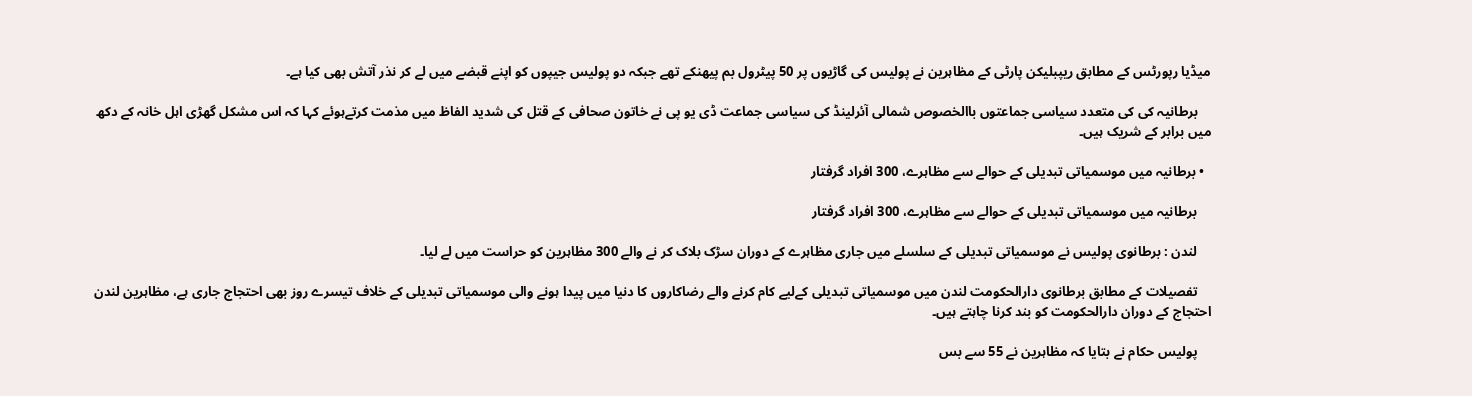میڈیا رپورٹس کے مطابق ریپبلیکن پارٹی کے مظاہرین نے پولیس کی گاڑیوں پر 50 پیٹرول بم پیھنکے تھے جبکہ دو پولیس جیپوں کو اپنے قبضے میں لے کر نذر آتش بھی کیا ہے۔

    برطانیہ کی کی متعدد سیاسی جماعتوں باالخصوص شمالی آئرلینڈ کی سیاسی جماعت ڈی یو پی نے خاتون صحافی کے قتل کی شدید الفاظ میں مذمت کرتےہوئے کہا کہ اس مشکل گھڑی اہل خانہ کے دکھ میں برابر کے شریک ہیں۔

  • برطانیہ میں‌ موسمیاتی تبدیلی کے حوالے سے مظاہرے، 300 افراد گرفتار

    برطانیہ میں‌ موسمیاتی تبدیلی کے حوالے سے مظاہرے، 300 افراد گرفتار

    لندن : برطانوی پولیس نے موسمیاتی تبدیلی کے سلسلے میں جاری مظاہرے کے دوران سڑک بلاک کر نے والے 300 مظاہرین کو حراست میں لے لیا۔

    تفصیلات کے مطابق برطانوی دارالحکومت لندن میں موسمیاتی تبدیلی کےلیے کام کرنے والے رضاکاروں کا دنیا میں پیدا ہونے والی موسمیاتی تبدیلی کے خلاف تیسرے روز بھی احتجاج جاری ہے، مظاہرین لندن احتجاج کے دوران دارالحکومت کو بند کرنا چاہتے ہیں۔

    پولیس حکام نے بتایا کہ مظاہرین نے 55 سے بس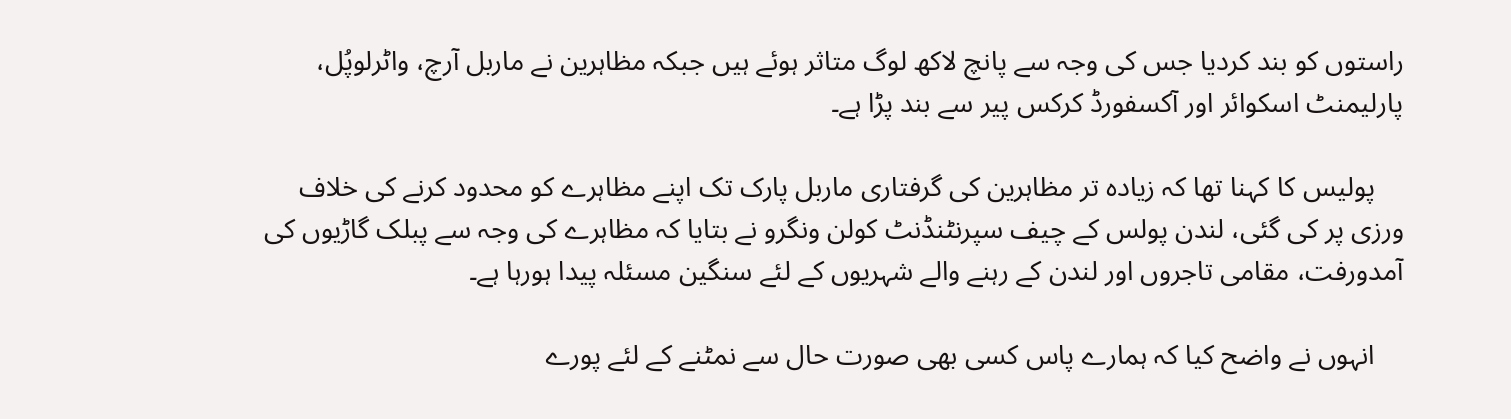راستوں کو بند کردیا جس کی وجہ سے پانچ لاکھ لوگ متاثر ہوئے ہیں جبکہ مظاہرین نے ماربل آرچ، واٹرلوپُل، پارلیمنٹ اسکوائر اور آکسفورڈ کرکس پیر سے بند پڑا ہے۔

    پولیس کا کہنا تھا کہ زیادہ تر مظاہرین کی گرفتاری ماربل پارک تک اپنے مظاہرے کو محدود کرنے کی خلاف ورزی پر کی گئی، لندن پولس کے چیف سپرنٹنڈنٹ کولن ونگرو نے بتایا کہ مظاہرے کی وجہ سے پبلک گاڑیوں کی آمدورفت، مقامی تاجروں اور لندن کے رہنے والے شہریوں کے لئے سنگین مسئلہ پیدا ہورہا ہے۔

    انہوں نے واضح کیا کہ ہمارے پاس کسی بھی صورت حال سے نمٹنے کے لئے پورے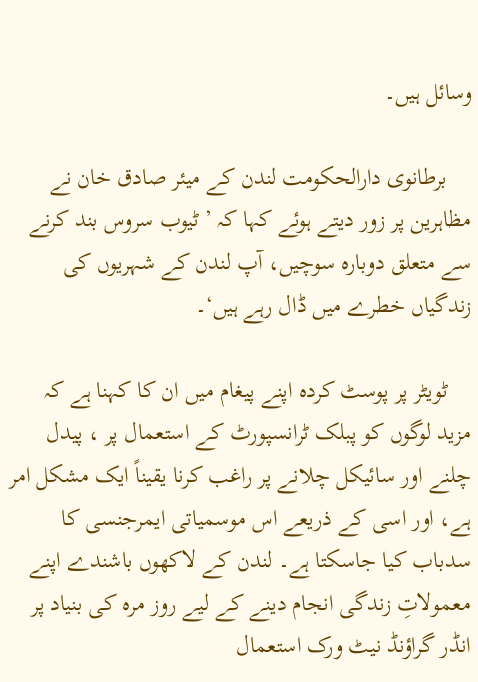وسائل ہیں۔

    برطانوی دارالحکومت لندن کے میئر صادق خان نے مظاہرین پر زور دیتے ہوئے کہا کہ ’ٹیوب سروس بند کرنے سے متعلق دوبارہ سوچیں، آپ لندن کے شہریوں کی زندگیاں خطرے میں ڈال رہے ہیں‘۔

    ٹویٹر پر پوسٹ کردہ اپنے پیغام میں ان کا کہنا ہے کہ مزید لوگوں کو پبلک ٹرانسپورٹ کے استعمال پر ، پیدل چلنے اور سائیکل چلانے پر راغب کرنا یقیناً ایک مشکل امر ہے، اور اسی کے ذریعے اس موسمیاتی ایمرجنسی کا سدباب کیا جاسکتا ہے۔ لندن کے لاکھوں باشندے اپنے معمولاتِ زندگی انجام دینے کے لیے روز مرہ کی بنیاد پر انڈر گراؤنڈ نیٹ ورک استعمال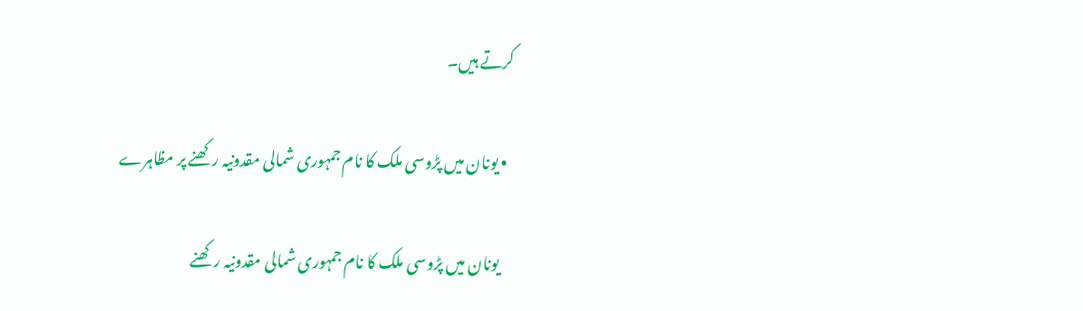کرتے ہیں۔

  • یونان میں پڑوسی ملک کا نام جمہوری شمالی مقدونیہ رکھنے پر مظاہرے

    یونان میں پڑوسی ملک کا نام جمہوری شمالی مقدونیہ رکھنے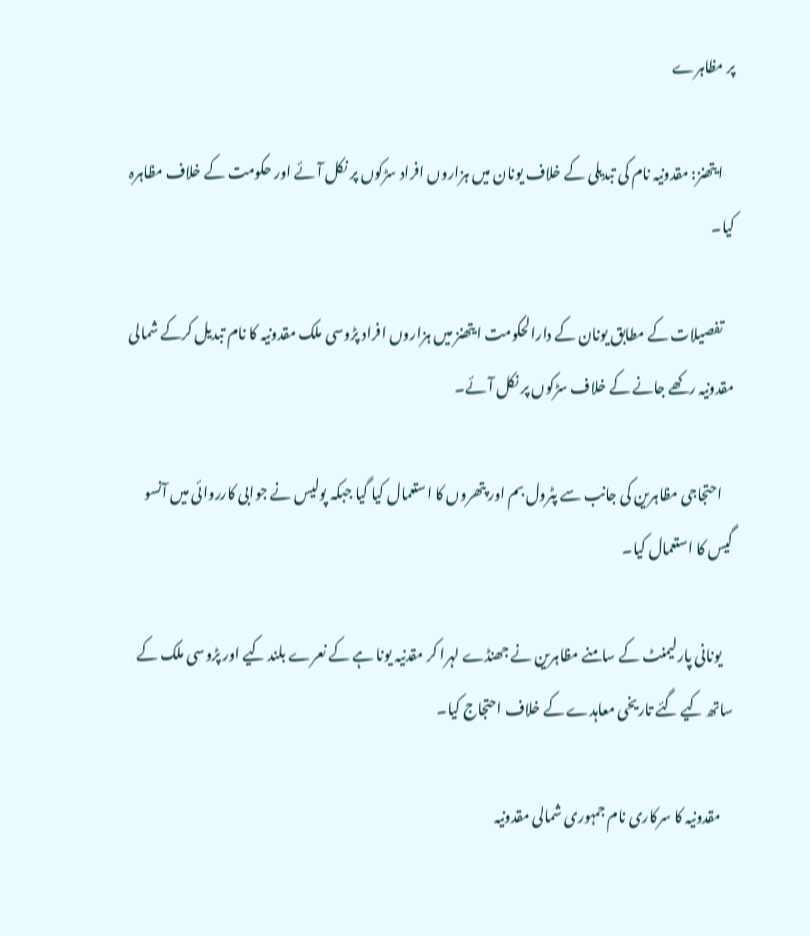پر مظاہرے

    ایتھنز: مقدونیہ نام کی تبدیلی کے خلاف یونان میں ہزاروں افراد سڑکوں پر نکل آئے اور حکومت کے خلاف مظاہرہ کیا۔

    تفصیلات کے مطابق یونان کے دارالحکومت ایتھنز میں ہزاروں افراد پڑوسی ملک مقدونیہ کا نام تبدیل کرکے شمالی مقدونیہ رکھے جانے کے خلاف سڑکوں پر نکل آئے۔

    احتجاجی مظاہرین کی جانب سے پٹرول بم اور پتھروں کا استعمال کیا گیا جبکہ پولیس نے جوابی کارروائی میں آنسو گیس کا استعمال کیا۔

    یونانی پارلیمنٹ کے سامنے مظاہرین نے جھنڈے لہرا کر مقدنیہ یونا ہے کے نعرے بلند کیے اور پڑوسی ملک کے ساتھ کیے گئے تاریخی معاہدے کے خلاف احتجاج کیا۔

    مقدونیہ کا سرکاری نام جمہوری شمالی مقدونیہ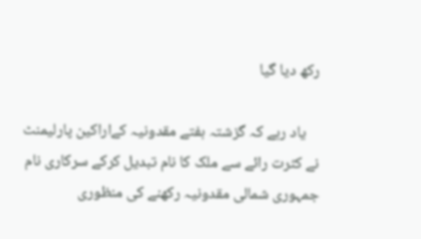رکھ دیا گیا

    یاد رہے کہ گزشتہ ہفتے مقدونیہ کےاراکین پارلیمنٹ نے کثرت رائے سے ملک کا نام تبدیل کرکے سرکاری نام جمہوری شمالی مقدونیہ رکھنے کی منظوری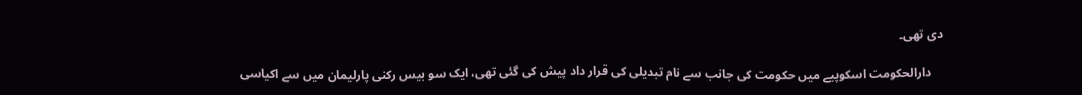دی تھی۔

    دارالحکومت اسکوپیے میں حکومت کی جانب سے نام تبدیلی کی قرار داد پیش کی گئی تھی، ایک سو بیس رکنی پارلیمان میں سے اکیاسی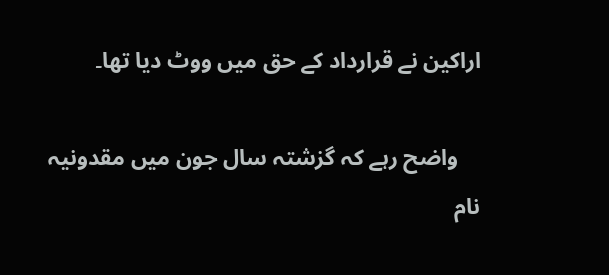اراکین نے قرارداد کے حق میں ووٹ دیا تھا۔

    واضح رہے کہ گزشتہ سال جون میں مقدونیہ نام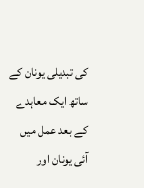کی تبدیلی یونان کے ساتھ ایک معاہدے کے بعد عمل میں آئی یونان اور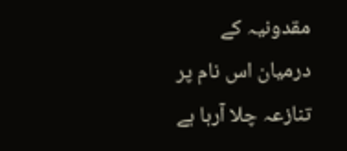مقدونیہ کے درمیان اس نام پر تنازعہ چلا آرہا ہے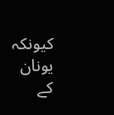کیونکہ یونان کے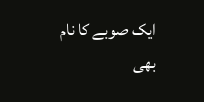ایک صوبے کا نام بھی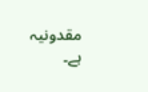مقدونیہ ہے۔